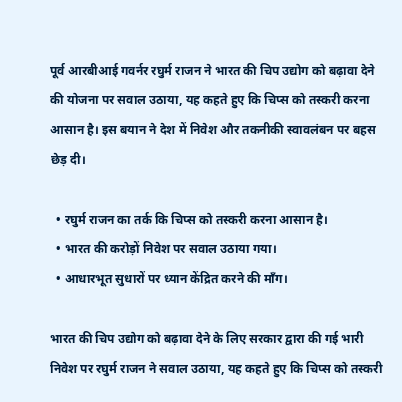पूर्व आरबीआई गवर्नर रघुर्म राजन ने भारत की चिप उद्योग को बढ़ावा देने की योजना पर सवाल उठाया, यह कहते हुए कि चिप्स को तस्करी करना आसान है। इस बयान ने देश में निवेश और तकनीकी स्वावलंबन पर बहस छेड़ दी।

  • रघुर्म राजन का तर्क कि चिप्स को तस्करी करना आसान है।
  • भारत की करोड़ों निवेश पर सवाल उठाया गया।
  • आधारभूत सुधारों पर ध्यान केंद्रित करने की माँग।

भारत की चिप उद्योग को बढ़ावा देने के लिए सरकार द्वारा की गई भारी निवेश पर रघुर्म राजन ने सवाल उठाया, यह कहते हुए कि चिप्स को तस्करी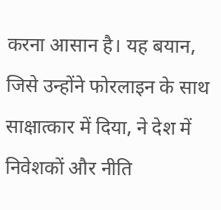करना आसान है। यह बयान, जिसे उन्होंने फोरलाइन के साथ साक्षात्कार में दिया, ने देश में निवेशकों और नीति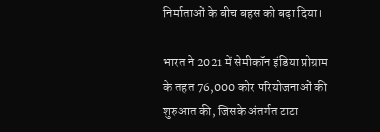निर्माताओं के बीच बहस को बढ़ा दिया।

भारत ने 2021 में सेमीकॉन इंडिया प्रोग्राम के तहत 76,000 कोर परियोजनाओं की शुरुआत की, जिसके अंतर्गत टाटा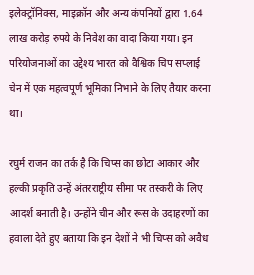इलेक्ट्रॉनिक्स, माइक्रॉन और अन्य कंपनियों द्वारा 1.64 लाख करोड़ रुपये के निवेश का वादा किया गया। इन परियोजनाओं का उद्देश्य भारत को वैश्विक चिप सप्लाई चेन में एक महत्वपूर्ण भूमिका निभाने के लिए तैयार करना था।

रघुर्म राजन का तर्क है कि चिप्स का छोटा आकार और हल्की प्रकृति उन्हें अंतरराष्ट्रीय सीमा पर तस्करी के लिए आदर्श बनाती है। उन्होंने चीन और रूस के उदाहरणों का हवाला देते हुए बताया कि इन देशों ने भी चिप्स को अवैध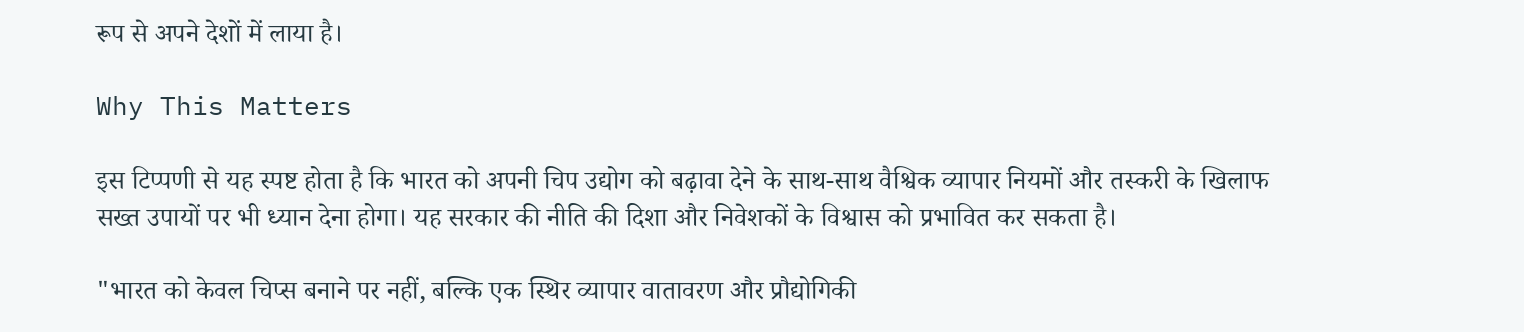रूप से अपने देशों में लाया है।

Why This Matters

इस टिप्पणी से यह स्पष्ट होता है कि भारत को अपनी चिप उद्योग को बढ़ावा देने के साथ-साथ वैश्विक व्यापार नियमों और तस्करी के खिलाफ सख्त उपायों पर भी ध्यान देना होगा। यह सरकार की नीति की दिशा और निवेशकों के विश्वास को प्रभावित कर सकता है।

"भारत को केवल चिप्स बनाने पर नहीं, बल्कि एक स्थिर व्यापार वातावरण और प्रौद्योगिकी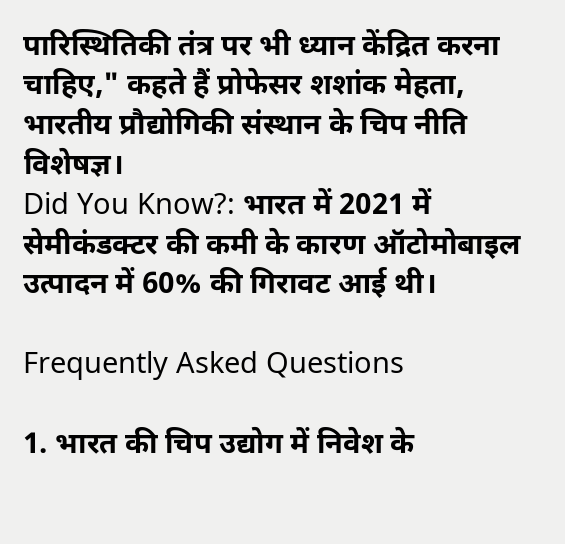पारिस्थितिकी तंत्र पर भी ध्यान केंद्रित करना चाहिए," कहते हैं प्रोफेसर शशांक मेहता, भारतीय प्रौद्योगिकी संस्थान के चिप नीति विशेषज्ञ।
Did You Know?: भारत में 2021 में सेमीकंडक्टर की कमी के कारण ऑटोमोबाइल उत्पादन में 60% की गिरावट आई थी।

Frequently Asked Questions

1. भारत की चिप उद्योग में निवेश के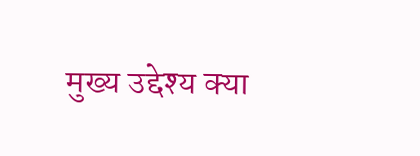मुख्य उद्देश्य क्या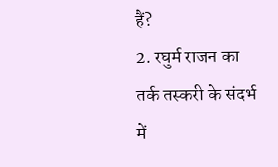हैं?
2. रघुर्म राजन का तर्क तस्करी के संदर्भ में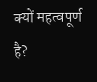क्यों महत्वपूर्ण है?